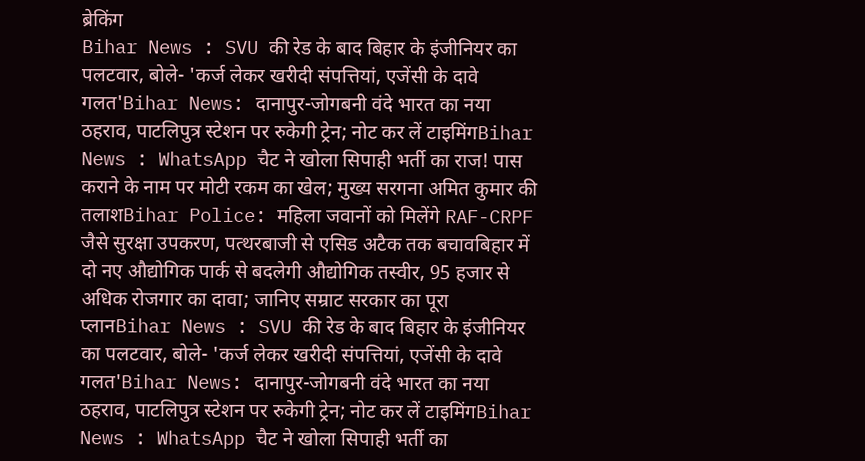ब्रेकिंग
Bihar News : SVU की रेड के बाद बिहार के इंजीनियर का पलटवार, बोले- 'कर्ज लेकर खरीदी संपत्तियां, एजेंसी के दावे गलत'Bihar News: दानापुर-जोगबनी वंदे भारत का नया ठहराव, पाटलिपुत्र स्टेशन पर रुकेगी ट्रेन; नोट कर लें टाइमिंगBihar News : WhatsApp चैट ने खोला सिपाही भर्ती का राज! पास कराने के नाम पर मोटी रकम का खेल; मुख्य सरगना अमित कुमार की तलाशBihar Police: महिला जवानों को मिलेंगे RAF-CRPF जैसे सुरक्षा उपकरण, पत्थरबाजी से एसिड अटैक तक बचावबिहार में दो नए औद्योगिक पार्क से बदलेगी औद्योगिक तस्वीर, 95 हजार से अधिक रोजगार का दावा; जानिए सम्राट सरकार का पूरा प्लानBihar News : SVU की रेड के बाद बिहार के इंजीनियर का पलटवार, बोले- 'कर्ज लेकर खरीदी संपत्तियां, एजेंसी के दावे गलत'Bihar News: दानापुर-जोगबनी वंदे भारत का नया ठहराव, पाटलिपुत्र स्टेशन पर रुकेगी ट्रेन; नोट कर लें टाइमिंगBihar News : WhatsApp चैट ने खोला सिपाही भर्ती का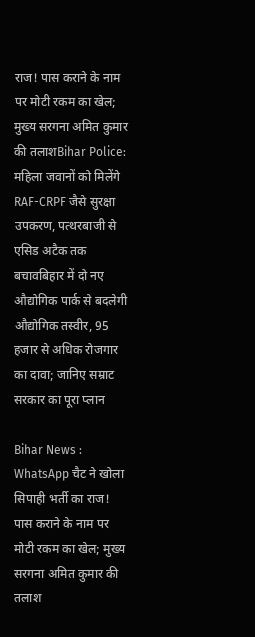राज! पास कराने के नाम पर मोटी रकम का खेल; मुख्य सरगना अमित कुमार की तलाशBihar Police: महिला जवानों को मिलेंगे RAF-CRPF जैसे सुरक्षा उपकरण, पत्थरबाजी से एसिड अटैक तक बचावबिहार में दो नए औद्योगिक पार्क से बदलेगी औद्योगिक तस्वीर, 95 हजार से अधिक रोजगार का दावा; जानिए सम्राट सरकार का पूरा प्लान

Bihar News : WhatsApp चैट ने खोला सिपाही भर्ती का राज! पास कराने के नाम पर मोटी रकम का खेल; मुख्य सरगना अमित कुमार की तलाश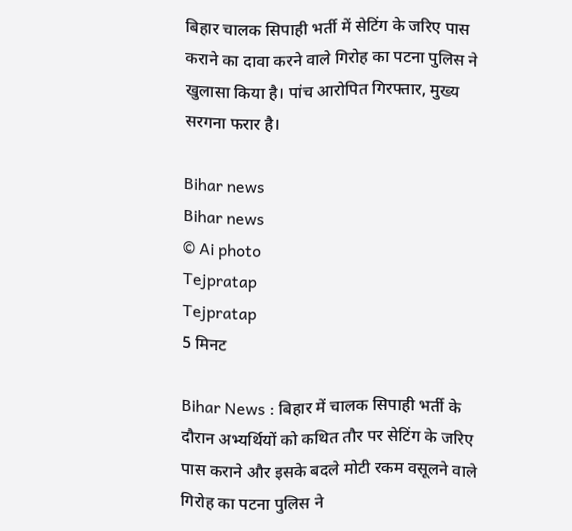बिहार चालक सिपाही भर्ती में सेटिंग के जरिए पास कराने का दावा करने वाले गिरोह का पटना पुलिस ने खुलासा किया है। पांच आरोपित गिरफ्तार, मुख्य सरगना फरार है।

Bihar news
Bihar news
© Ai photo
Tejpratap
Tejpratap
5 मिनट

Bihar News : बिहार में चालक सिपाही भर्ती के दौरान अभ्यर्थियों को कथित तौर पर सेटिंग के जरिए पास कराने और इसके बदले मोटी रकम वसूलने वाले गिरोह का पटना पुलिस ने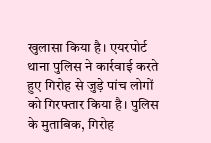खुलासा किया है। एयरपोर्ट थाना पुलिस ने कार्रवाई करते हुए गिरोह से जुड़े पांच लोगों को गिरफ्तार किया है। पुलिस के मुताबिक, गिरोह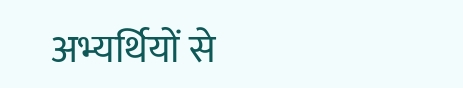अभ्यर्थियों से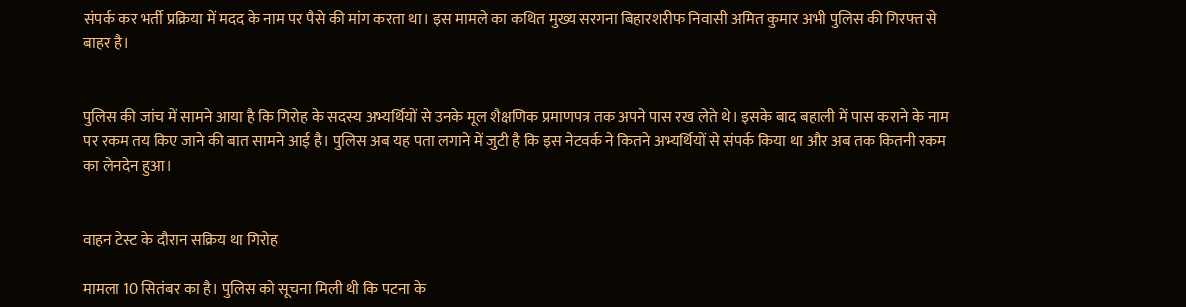संपर्क कर भर्ती प्रक्रिया में मदद के नाम पर पैसे की मांग करता था। इस मामले का कथित मुख्य सरगना बिहारशरीफ निवासी अमित कुमार अभी पुलिस की गिरफ्त से बाहर है।


पुलिस की जांच में सामने आया है कि गिरोह के सदस्य अभ्यर्थियों से उनके मूल शैक्षणिक प्रमाणपत्र तक अपने पास रख लेते थे। इसके बाद बहाली में पास कराने के नाम पर रकम तय किए जाने की बात सामने आई है। पुलिस अब यह पता लगाने में जुटी है कि इस नेटवर्क ने कितने अभ्यर्थियों से संपर्क किया था और अब तक कितनी रकम का लेनदेन हुआ।


वाहन टेस्ट के दौरान सक्रिय था गिरोह

मामला 10 सितंबर का है। पुलिस को सूचना मिली थी कि पटना के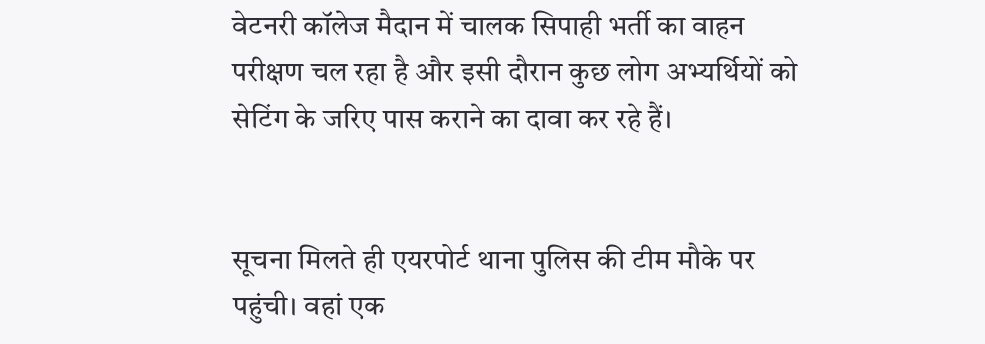वेटनरी कॉलेज मैदान में चालक सिपाही भर्ती का वाहन परीक्षण चल रहा है और इसी दौरान कुछ लोग अभ्यर्थियों को सेटिंग के जरिए पास कराने का दावा कर रहे हैं।


सूचना मिलते ही एयरपोर्ट थाना पुलिस की टीम मौके पर पहुंची। वहां एक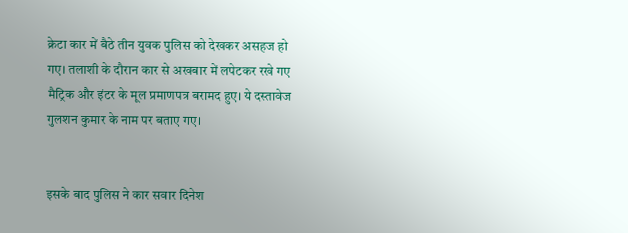क्रेटा कार में बैठे तीन युवक पुलिस को देखकर असहज हो गए। तलाशी के दौरान कार से अखबार में लपेटकर रखे गए मैट्रिक और इंटर के मूल प्रमाणपत्र बरामद हुए। ये दस्तावेज गुलशन कुमार के नाम पर बताए गए।


इसके बाद पुलिस ने कार सवार दिनेश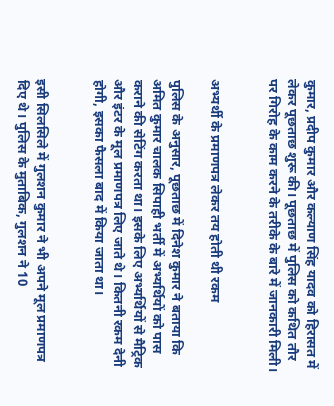कुमार, प्रदीप कुमार और कल्याण सिंह यादव को हिरासत में लेकर पूछताछ शुरू की। पूछताछ में पुलिस को कथित तौर पर गिरोह के काम करने के तरीके के बारे में जानकारी मिली।


अभ्यर्थी के प्रमाणपत्र लेकर तय होती थी रकम

पुलिस के अनुसार, पूछताछ में दिनेश कुमार ने बताया कि अमित कुमार चालक सिपाही भर्ती में अभ्यर्थियों को पास कराने की सेटिंग करता था। इसके लिए अभ्यर्थियों से मैट्रिक और इंटर के मूल प्रमाणपत्र लिए जाते थे। कितनी रकम देनी होगी, इसका फैसला बाद में किया जाता था।


इसी सिलसिले में गुलशन कुमार ने भी अपने मूल प्रमाणपत्र दिए थे। पुलिस के मुताबिक, गुलशन ने 10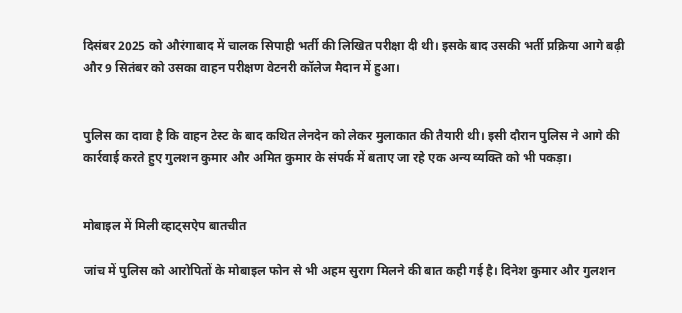दिसंबर 2025 को औरंगाबाद में चालक सिपाही भर्ती की लिखित परीक्षा दी थी। इसके बाद उसकी भर्ती प्रक्रिया आगे बढ़ी और 9 सितंबर को उसका वाहन परीक्षण वेटनरी कॉलेज मैदान में हुआ।


पुलिस का दावा है कि वाहन टेस्ट के बाद कथित लेनदेन को लेकर मुलाकात की तैयारी थी। इसी दौरान पुलिस ने आगे की कार्रवाई करते हुए गुलशन कुमार और अमित कुमार के संपर्क में बताए जा रहे एक अन्य व्यक्ति को भी पकड़ा।


मोबाइल में मिली व्हाट्सऐप बातचीत

जांच में पुलिस को आरोपितों के मोबाइल फोन से भी अहम सुराग मिलने की बात कही गई है। दिनेश कुमार और गुलशन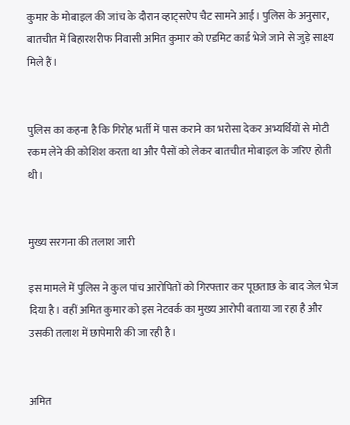कुमार के मोबाइल की जांच के दौरान व्हाट्सऐप चैट सामने आई। पुलिस के अनुसार, बातचीत में बिहारशरीफ निवासी अमित कुमार को एडमिट कार्ड भेजे जाने से जुड़े साक्ष्य मिले हैं।


पुलिस का कहना है कि गिरोह भर्ती में पास कराने का भरोसा देकर अभ्यर्थियों से मोटी रकम लेने की कोशिश करता था और पैसों को लेकर बातचीत मोबाइल के जरिए होती थी।


मुख्य सरगना की तलाश जारी

इस मामले में पुलिस ने कुल पांच आरोपितों को गिरफ्तार कर पूछताछ के बाद जेल भेज दिया है। वहीं अमित कुमार को इस नेटवर्क का मुख्य आरोपी बताया जा रहा है और उसकी तलाश में छापेमारी की जा रही है।


अमित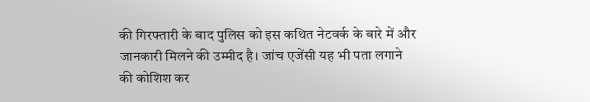की गिरफ्तारी के बाद पुलिस को इस कथित नेटवर्क के बारे में और जानकारी मिलने की उम्मीद है। जांच एजेंसी यह भी पता लगाने की कोशिश कर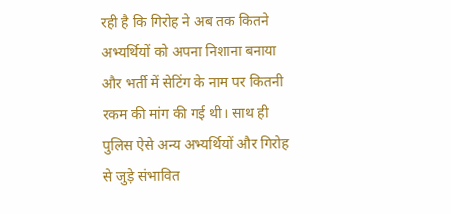रही है कि गिरोह ने अब तक कितने अभ्यर्थियों को अपना निशाना बनाया और भर्ती में सेटिंग के नाम पर कितनी रकम की मांग की गई थी। साथ ही पुलिस ऐसे अन्य अभ्यर्थियों और गिरोह से जुड़े संभावित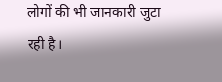लोगों की भी जानकारी जुटा रही है।